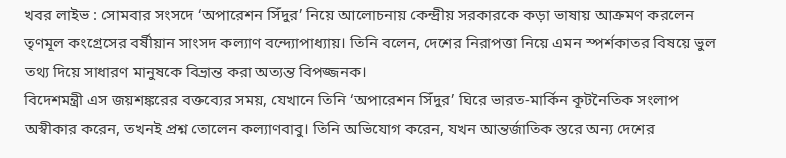খবর লাইভ : সোমবার সংসদে ‘অপারেশন সিঁদুর’ নিয়ে আলোচনায় কেন্দ্রীয় সরকারকে কড়া ভাষায় আক্রমণ করলেন তৃণমূল কংগ্রেসের বর্ষীয়ান সাংসদ কল্যাণ বন্দ্যোপাধ্যায়। তিনি বলেন, দেশের নিরাপত্তা নিয়ে এমন স্পর্শকাতর বিষয়ে ভুল তথ্য দিয়ে সাধারণ মানুষকে বিভ্রান্ত করা অত্যন্ত বিপজ্জনক।
বিদেশমন্ত্রী এস জয়শঙ্করের বক্তব্যের সময়, যেখানে তিনি ‘অপারেশন সিঁদুর’ ঘিরে ভারত-মার্কিন কূটনৈতিক সংলাপ অস্বীকার করেন, তখনই প্রশ্ন তোলেন কল্যাণবাবু। তিনি অভিযোগ করেন, যখন আন্তর্জাতিক স্তরে অন্য দেশের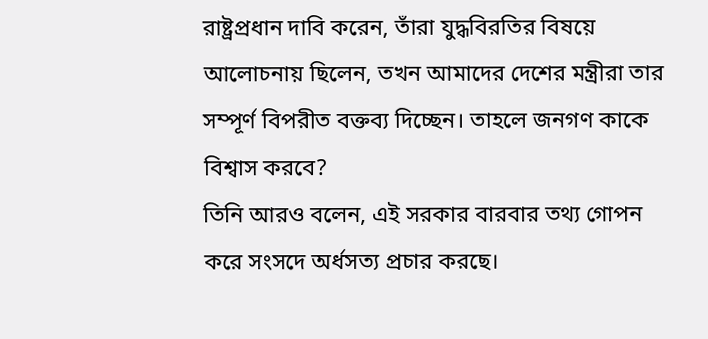রাষ্ট্রপ্রধান দাবি করেন, তাঁরা যুদ্ধবিরতির বিষয়ে আলোচনায় ছিলেন, তখন আমাদের দেশের মন্ত্রীরা তার সম্পূর্ণ বিপরীত বক্তব্য দিচ্ছেন। তাহলে জনগণ কাকে বিশ্বাস করবে?
তিনি আরও বলেন, এই সরকার বারবার তথ্য গোপন করে সংসদে অর্ধসত্য প্রচার করছে।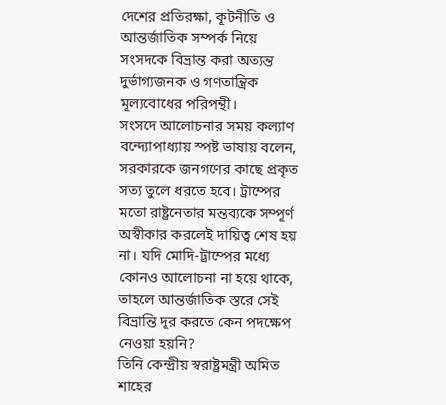দেশের প্রতিরক্ষা, কূটনীতি ও আন্তর্জাতিক সম্পর্ক নিয়ে সংসদকে বিভ্রান্ত করা অত্যন্ত দুর্ভাগ্যজনক ও গণতান্ত্রিক মূল্যবোধের পরিপন্থী।
সংসদে আলোচনার সময় কল্যাণ বন্দ্যোপাধ্যায় স্পষ্ট ভাষায় বলেন, সরকারকে জনগণের কাছে প্রকৃত সত্য তুলে ধরতে হবে। ট্রাম্পের মতো রাষ্ট্রনেতার মন্তব্যকে সম্পূর্ণ অস্বীকার করলেই দায়িত্ব শেষ হয় না। যদি মোদি-ট্রাম্পের মধ্যে কোনও আলোচনা না হয়ে থাকে, তাহলে আন্তর্জাতিক স্তরে সেই বিভ্রান্তি দূর করতে কেন পদক্ষেপ নেওয়া হয়নি?
তিনি কেন্দ্রীয় স্বরাষ্ট্রমন্ত্রী অমিত শাহের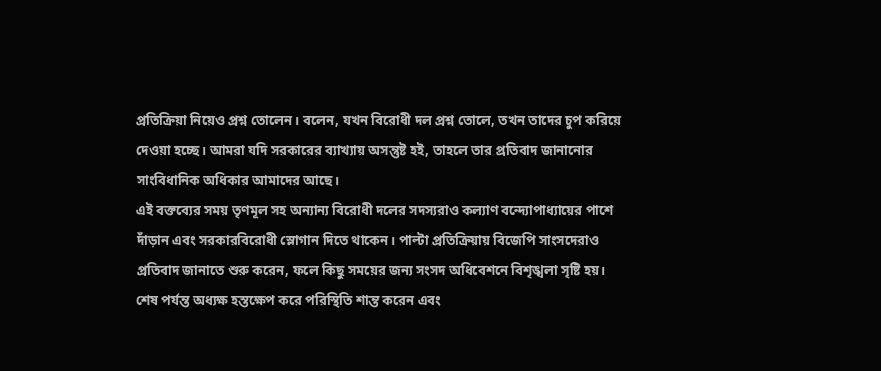প্রতিক্রিয়া নিয়েও প্রশ্ন তোলেন। বলেন, যখন বিরোধী দল প্রশ্ন তোলে, তখন তাদের চুপ করিয়ে দেওয়া হচ্ছে। আমরা যদি সরকারের ব্যাখ্যায় অসন্তুষ্ট হই, তাহলে তার প্রতিবাদ জানানোর সাংবিধানিক অধিকার আমাদের আছে।
এই বক্তব্যের সময় তৃণমূল সহ অন্যান্য বিরোধী দলের সদস্যরাও কল্যাণ বন্দ্যোপাধ্যায়ের পাশে দাঁড়ান এবং সরকারবিরোধী স্লোগান দিতে থাকেন। পাল্টা প্রতিক্রিয়ায় বিজেপি সাংসদেরাও প্রতিবাদ জানাতে শুরু করেন, ফলে কিছু সময়ের জন্য সংসদ অধিবেশনে বিশৃঙ্খলা সৃষ্টি হয়।
শেষ পর্যন্ত অধ্যক্ষ হস্তক্ষেপ করে পরিস্থিতি শান্ত করেন এবং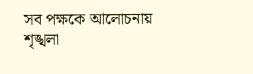সব পক্ষকে আলোচনায় শৃঙ্খলা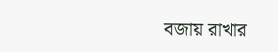বজায় রাখার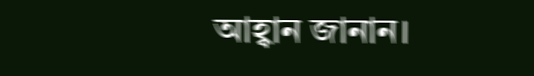আহ্বান জানান।